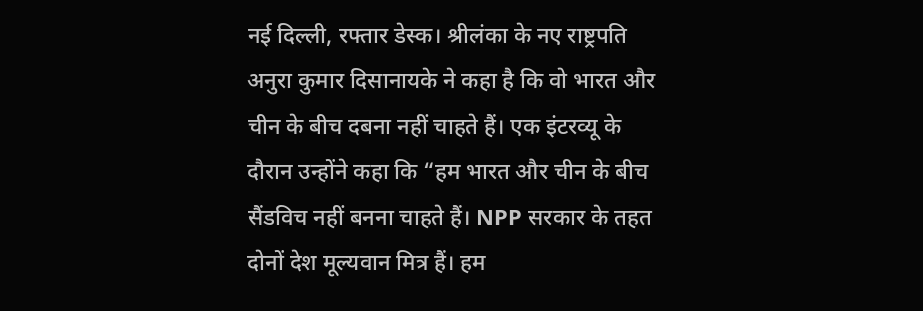नई दिल्ली, रफ्तार डेस्क। श्रीलंका के नए राष्ट्रपति अनुरा कुमार दिसानायके ने कहा है कि वो भारत और चीन के बीच दबना नहीं चाहते हैं। एक इंटरव्यू के दौरान उन्होंने कहा कि “हम भारत और चीन के बीच सैंडविच नहीं बनना चाहते हैं। NPP सरकार के तहत दोनों देश मूल्यवान मित्र हैं। हम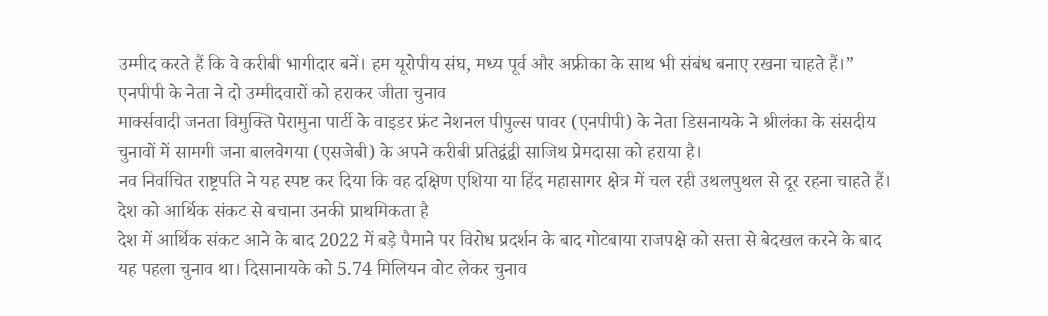उम्मीद करते हैं कि वे करीबी भागीदार बनें। हम यूरोपीय संघ, मध्य पूर्व और अफ्रीका के साथ भी संबंध बनाए रखना चाहते हैं।”
एनपीपी के नेता ने दो उम्मीदवारों को हराकर जीता चुनाव
मार्क्सवादी जनता विमुक्ति पेरामुना पार्टी के वाइडर फ्रंट नेशनल पीपुल्स पावर (एनपीपी) के नेता डिसनायके ने श्रीलंका के संसदीय चुनावों में सामगी जना बालवेगया (एसजेबी) के अपने करीबी प्रतिद्वंद्वी साजिथ प्रेमदासा को हराया है।
नव निर्वाचित राष्ट्रपति ने यह स्पष्ट कर दिया कि वह दक्षिण एशिया या हिंद महासागर क्षेत्र में चल रही उथलपुथल से दूर रहना चाहते हैं।
देश को आर्थिक संकट से बचाना उनकी प्राथमिकता है
देश में आर्थिक संकट आने के बाद 2022 में बड़े पैमाने पर विरोध प्रदर्शन के बाद गोटबाया राजपक्षे को सत्ता से बेदखल करने के बाद यह पहला चुनाव था। दिसानायके को 5.74 मिलियन वोट लेकर चुनाव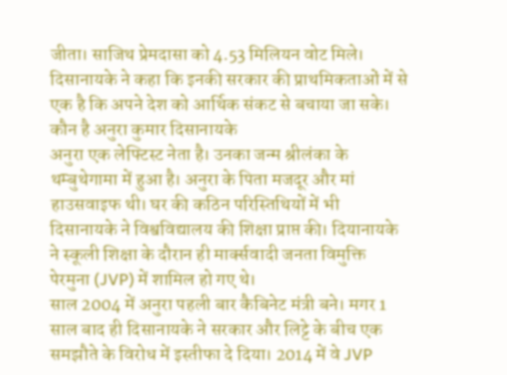जीता। साजिथ प्रेमदासा को 4.53 मिलियन वोट मिले। दिसानायके ने कहा कि इनकी सरकार की प्राथमिकताओं में से एक है कि अपने देश को आर्थिक संकट से बचाया जा सके।
कौन है अनुरा कुमार दिसानायके
अनुरा एक लेफ्टिस्ट नेता है। उनका जन्म श्रीलंका के थम्बुथेगामा में हुआ है। अनुरा के पिता मजदूर और मां हाउसवाइफ थी। घर की कठिन परिस्तिथियों में भी दिसानायके ने विश्वविद्यालय की शिक्षा प्राप्त की। दियानायके ने स्कूली शिक्षा के दौरान ही मार्क्सवादी जनता विमुक्ति पेरमुना (JVP) में शामिल हो गए थे।
साल 2004 में अनुरा पहली बार कैबिनेट मंत्री बने। मगर 1 साल बाद ही दिसानायके ने सरकार और लिट्टे के बीच एक समझौते के विरोध में इस्तीफा दे दिया। 2014 में वे JVP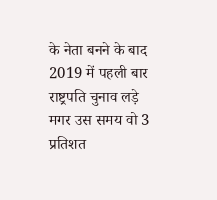के नेता बनने के बाद 2019 में पहली बार राष्ट्रपति चुनाव लड़े मगर उस समय वो 3 प्रतिशत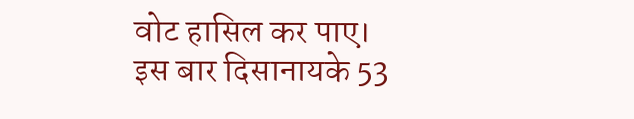वोट हासिल कर पाए। इस बार दिसानायके 53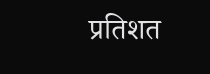प्रतिशत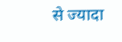से ज्यादा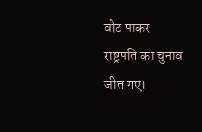वोट पाकर राष्ट्रपति का चुनाव जीत गए।